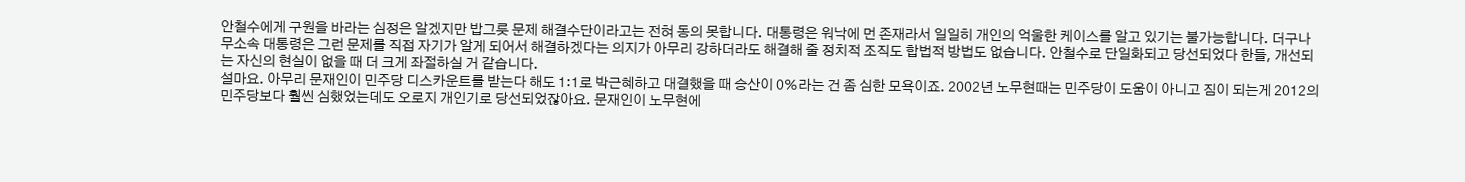안철수에게 구원을 바라는 심정은 알겠지만 밥그릇 문제 해결수단이라고는 전혀 동의 못합니다. 대통령은 워낙에 먼 존재라서 일일히 개인의 억울한 케이스를 알고 있기는 불가능합니다. 더구나 무소속 대통령은 그런 문제를 직접 자기가 알게 되어서 해결하겠다는 의지가 아무리 강하더라도 해결해 줄 정치적 조직도 합법적 방법도 없습니다. 안철수로 단일화되고 당선되었다 한들, 개선되는 자신의 현실이 없을 때 더 크게 좌절하실 거 같습니다.
설마요. 아무리 문재인이 민주당 디스카운트를 받는다 해도 1:1로 박근혜하고 대결했을 때 승산이 0%라는 건 좀 심한 모욕이죠. 2002년 노무현때는 민주당이 도움이 아니고 짐이 되는게 2012의 민주당보다 훨씬 심했었는데도 오로지 개인기로 당선되었잖아요. 문재인이 노무현에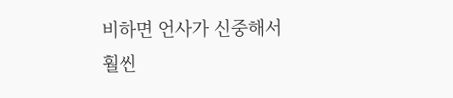비하면 언사가 신중해서 훨씬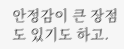안정감이 큰 장점도 있기도 하고.